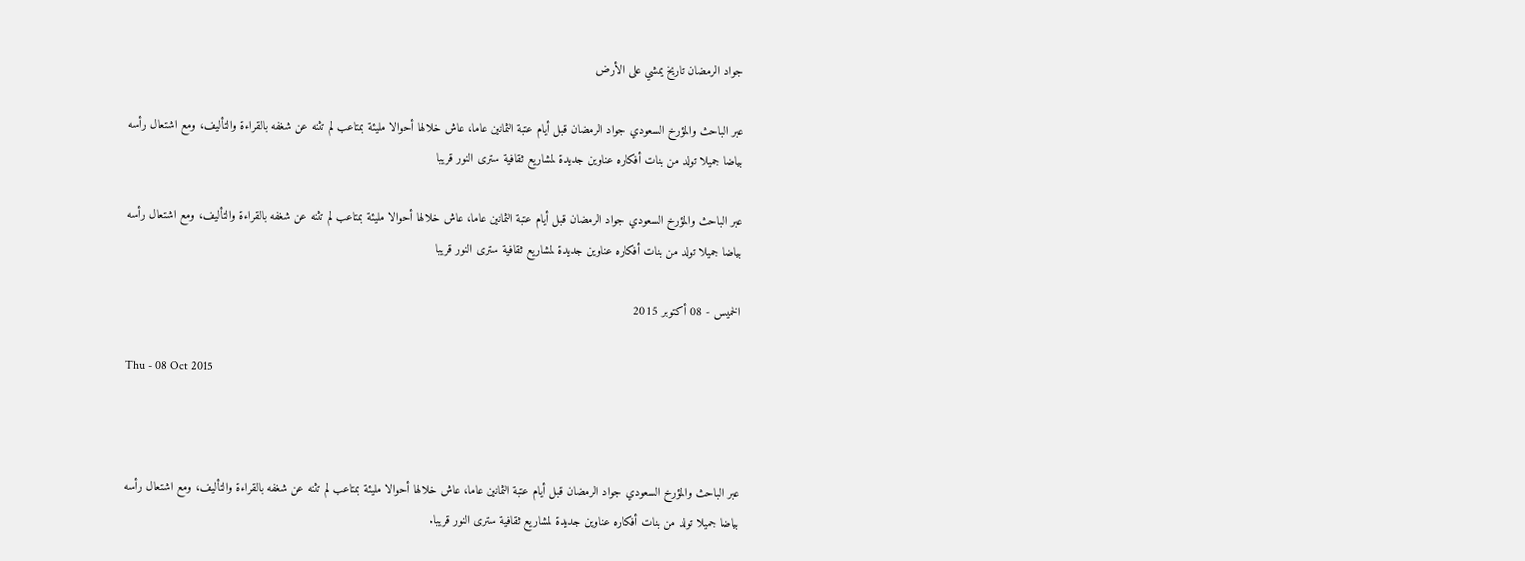جواد الرمضان تاريخ يمشي على الأرض

عبر الباحث والمؤرخ السعودي جواد الرمضان قبل أيام عتبة الثمانين عاما، عاش خلالها أحوالا مليئة بمتاعب لم تثنه عن شغفه بالقراءة والتأليف، ومع اشتعال رأسه بياضا جميلا تولد من بنات أفكاره عناوين جديدة لمشاريع ثقافية سترى النور قريبا

عبر الباحث والمؤرخ السعودي جواد الرمضان قبل أيام عتبة الثمانين عاما، عاش خلالها أحوالا مليئة بمتاعب لم تثنه عن شغفه بالقراءة والتأليف، ومع اشتعال رأسه بياضا جميلا تولد من بنات أفكاره عناوين جديدة لمشاريع ثقافية سترى النور قريبا

الخميس - 08 أكتوبر 2015

Thu - 08 Oct 2015



عبر الباحث والمؤرخ السعودي جواد الرمضان قبل أيام عتبة الثمانين عاما، عاش خلالها أحوالا مليئة بمتاعب لم تثنه عن شغفه بالقراءة والتأليف، ومع اشتعال رأسه بياضا جميلا تولد من بنات أفكاره عناوين جديدة لمشاريع ثقافية سترى النور قريبا.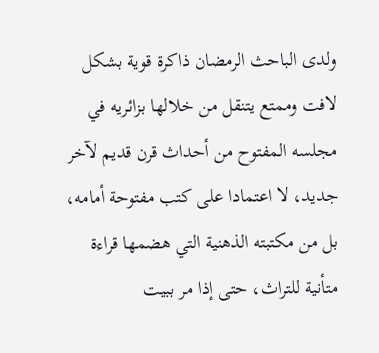ولدى الباحث الرمضان ذاكرة قوية بشكل لافت وممتع يتنقل من خلالها بزائريه في مجلسه المفتوح من أحداث قرن قديم لآخر جديد، لا اعتمادا على كتب مفتوحة أمامه، بل من مكتبته الذهنية التي هضمها قراءة متأنية للتراث، حتى إذا مر ببيت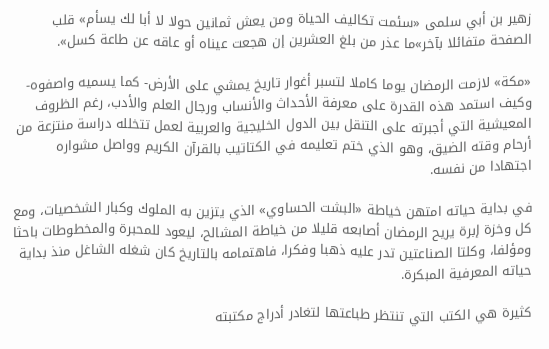زهير بن أبي سلمى «سئمت تكاليف الحياة ومن يعش ثمانين حولا لا أبا لك يسأم» قلب الصفحة متفائلا بآخر»ما عذر من بلغ العشرين إن هجعت عيناه أو عاقه عن طاعة كسل».

«مكة» لازمت الرمضان يوما كاملا لتسبر أغوار تاريخ يمشي على الأرض- كما يسميه واصفوه- وكيف استمد هذه القدرة على معرفة الأحداث والأنساب ورجال العلم والأدب، رغم الظروف المعيشية التي أجبرته على التنقل بين الدول الخليجية والعربية لعمل تتخلله دراسة منتزعة من أرحام وقته الضيق، وهو الذي ختم تعليمه في الكتاتيب بالقرآن الكريم وواصل مشواره اجتهادا من نفسه.

في بداية حياته امتهن خياطة «البشت الحساوي» الذي يتزين به الملوك وكبار الشخصيات، ومع كل وخزة إبرة يريح الرمضان أصابعه قليلا من خياطة المشالح، ليعود للمحبرة والمخطوطات باحثا ومؤلفا، وكلتا الصناعتين تدر عليه ذهبا وفكرا، فاهتمامه بالتاريخ كان شغله الشاغل منذ بداية حياته المعرفية المبكرة.

كثيرة هي الكتب التي تنتظر طباعتها لتغادر أدراج مكتبته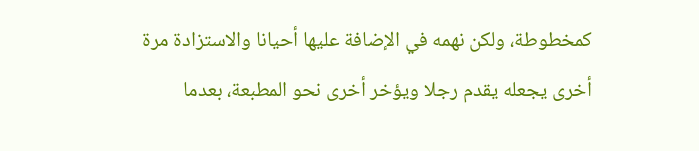كمخطوطة، ولكن نهمه في الإضافة عليها أحيانا والاستزادة مرة أخرى يجعله يقدم رجلا ويؤخر أخرى نحو المطبعة، بعدما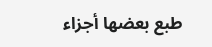طبع بعضها أجزاء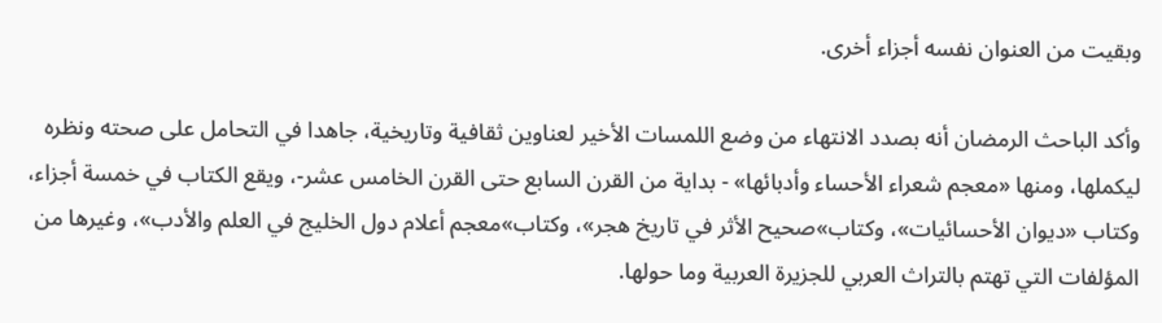وبقيت من العنوان نفسه أجزاء أخرى.

وأكد الباحث الرمضان أنه بصدد الانتهاء من وضع اللمسات الأخير لعناوين ثقافية وتاريخية، جاهدا في التحامل على صحته ونظره ليكملها، ومنها «معجم شعراء الأحساء وأدبائها» - بداية من القرن السابع حتى القرن الخامس عشر-، ويقع الكتاب في خمسة أجزاء، وكتاب «ديوان الأحسائيات»، وكتاب»صحيح الأثر في تاريخ هجر»، وكتاب»معجم أعلام دول الخليج في العلم والأدب»، وغيرها من المؤلفات التي تهتم بالتراث العربي للجزيرة العربية وما حولها.